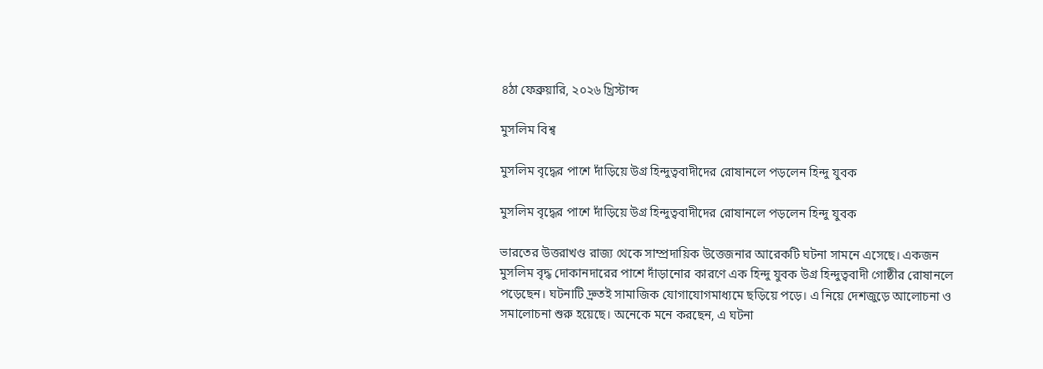৪ঠা ফেব্রুয়ারি, ২০২৬ খ্রিস্টাব্দ

মুসলিম বিশ্ব

মুসলিম বৃদ্ধের পাশে দাঁড়িয়ে উগ্র হিন্দুত্ববাদীদের রোষানলে পড়লেন হিন্দু যুবক

মুসলিম বৃদ্ধের পাশে দাঁড়িয়ে উগ্র হিন্দুত্ববাদীদের রোষানলে পড়লেন হিন্দু যুবক

ভারতের উত্তরাখণ্ড রাজ্য থেকে সাম্প্রদায়িক উত্তেজনার আরেকটি ঘটনা সামনে এসেছে। একজন মুসলিম বৃদ্ধ দোকানদারের পাশে দাঁড়ানোর কারণে এক হিন্দু যুবক উগ্র হিন্দুত্ববাদী গোষ্ঠীর রোষানলে পড়েছেন। ঘটনাটি দ্রুতই সামাজিক যোগাযোগমাধ্যমে ছড়িয়ে পড়ে। এ নিয়ে দেশজুড়ে আলোচনা ও সমালোচনা শুরু হয়েছে। অনেকে মনে করছেন, এ ঘটনা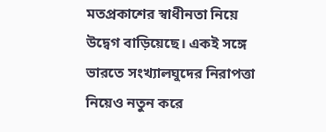মতপ্রকাশের স্বাধীনতা নিয়ে উদ্বেগ বাড়িয়েছে। একই সঙ্গে ভারতে সংখ্যালঘুদের নিরাপত্তা নিয়েও নতুন করে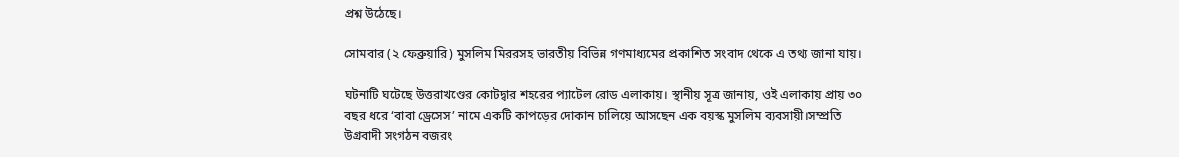প্রশ্ন উঠেছে।

সোমবার (২ ফেব্রুয়ারি) মুসলিম মিররসহ ভারতীয় বিভিন্ন গণমাধ্যমের প্রকাশিত সংবাদ থেকে এ তথ্য জানা যায়।

ঘটনাটি ঘটেছে উত্তরাখণ্ডের কোটদ্বার শহরের প্যাটেল রোড এলাকায়। স্থানীয় সূত্র জানায়, ওই এলাকায় প্রায় ৩০ বছর ধরে ‘বাবা ড্রেসেস’ নামে একটি কাপড়ের দোকান চালিয়ে আসছেন এক বয়স্ক মুসলিম ব্যবসায়ী।সম্প্রতি উগ্রবাদী সংগঠন বজরং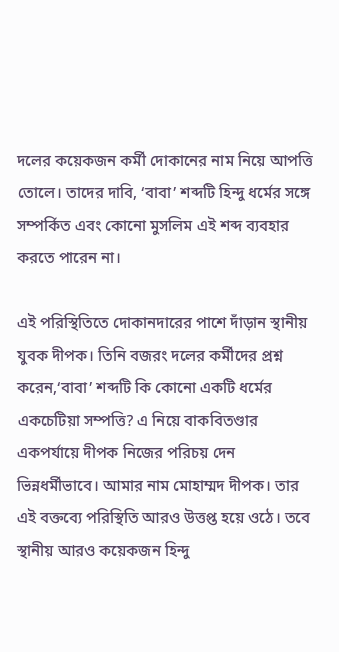দলের কয়েকজন কর্মী দোকানের নাম নিয়ে আপত্তি তোলে। তাদের দাবি, ‘বাবা’ শব্দটি হিন্দু ধর্মের সঙ্গে সম্পর্কিত এবং কোনো মুসলিম এই শব্দ ব্যবহার করতে পারেন না।

এই পরিস্থিতিতে দোকানদারের পাশে দাঁড়ান স্থানীয় যুবক দীপক। তিনি বজরং দলের কর্মীদের প্রশ্ন করেন,‘বাবা’ শব্দটি কি কোনো একটি ধর্মের একচেটিয়া সম্পত্তি? এ নিয়ে বাকবিতণ্ডার একপর্যায়ে দীপক নিজের পরিচয় দেন ভিন্নধর্মীভাবে। আমার নাম মোহাম্মদ দীপক। তার এই বক্তব্যে পরিস্থিতি আরও উত্তপ্ত হয়ে ওঠে। তবে স্থানীয় আরও কয়েকজন হিন্দু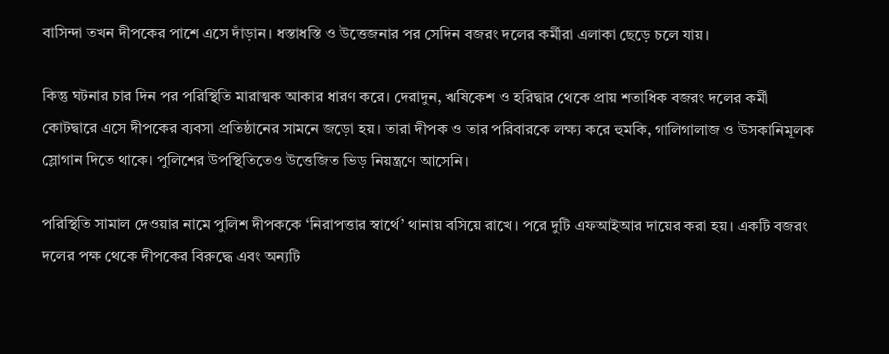বাসিন্দা তখন দীপকের পাশে এসে দাঁড়ান। ধস্তাধস্তি ও উত্তেজনার পর সেদিন বজরং দলের কর্মীরা এলাকা ছেড়ে চলে যায়।

কিন্তু ঘটনার চার দিন পর পরিস্থিতি মারাত্মক আকার ধারণ করে। দেরাদুন, ঋষিকেশ ও হরিদ্বার থেকে প্রায় শতাধিক বজরং দলের কর্মী কোটদ্বারে এসে দীপকের ব্যবসা প্রতিষ্ঠানের সামনে জড়ো হয়। তারা দীপক ও তার পরিবারকে লক্ষ্য করে হুমকি, গালিগালাজ ও উসকানিমূলক স্লোগান দিতে থাকে। পুলিশের উপস্থিতিতেও উত্তেজিত ভিড় নিয়ন্ত্রণে আসেনি।

পরিস্থিতি সামাল দেওয়ার নামে পুলিশ দীপককে ‘নিরাপত্তার স্বার্থে’ থানায় বসিয়ে রাখে। পরে দুটি এফআইআর দায়ের করা হয়। একটি বজরং দলের পক্ষ থেকে দীপকের বিরুদ্ধে এবং অন্যটি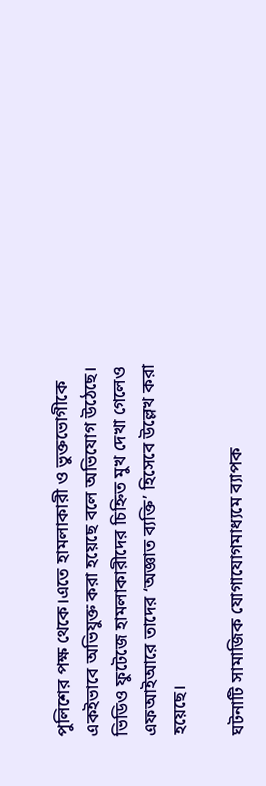পুলিশের পক্ষ থেকে।এতে হামলাকারী ও ভুক্তভোগীকে একইভাবে অভিযুক্ত করা হয়েছে বলে অভিযোগ উঠেছে। ভিডিও ফুটেজে হামলাকারীদের চিহ্নিত মুখ দেখা গেলেও এফআইআরে তাদের ‘অজ্ঞাত ব্যক্তি’ হিসেবে উল্লেখ করা হয়েছে।

ঘটনাটি সামাজিক যোগাযোগমাধ্যমে ব্যাপক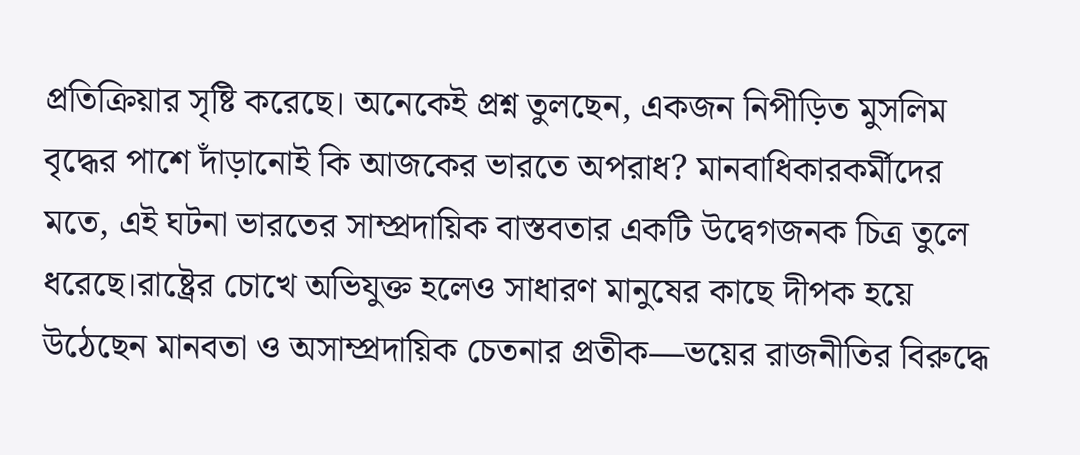প্রতিক্রিয়ার সৃষ্টি করেছে। অনেকেই প্রশ্ন তুলছেন, একজন নিপীড়িত মুসলিম বৃদ্ধের পাশে দাঁড়ানোই কি আজকের ভারতে অপরাধ? মানবাধিকারকর্মীদের মতে, এই ঘটনা ভারতের সাম্প্রদায়িক বাস্তবতার একটি উদ্বেগজনক চিত্র তুলে ধরেছে।রাষ্ট্রের চোখে অভিযুক্ত হলেও সাধারণ মানুষের কাছে দীপক হয়ে উঠেছেন মানবতা ও অসাম্প্রদায়িক চেতনার প্রতীক—ভয়ের রাজনীতির বিরুদ্ধে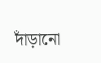দাঁড়ানো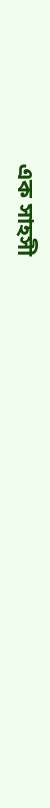এক সাহসী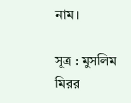নাম।

সূত্র : মুসলিম মিরর